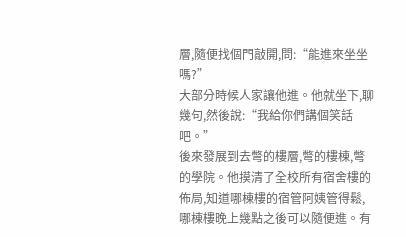層,隨便找個門敲開,問:“能進來坐坐嗎?”
大部分時候人家讓他進。他就坐下,聊幾句,然後說:“我給你們講個笑話吧。”
後來發展到去彆的樓層,彆的樓棟,彆的學院。他摸清了全校所有宿舍樓的佈局,知道哪棟樓的宿管阿姨管得鬆,哪棟樓晚上幾點之後可以隨便進。有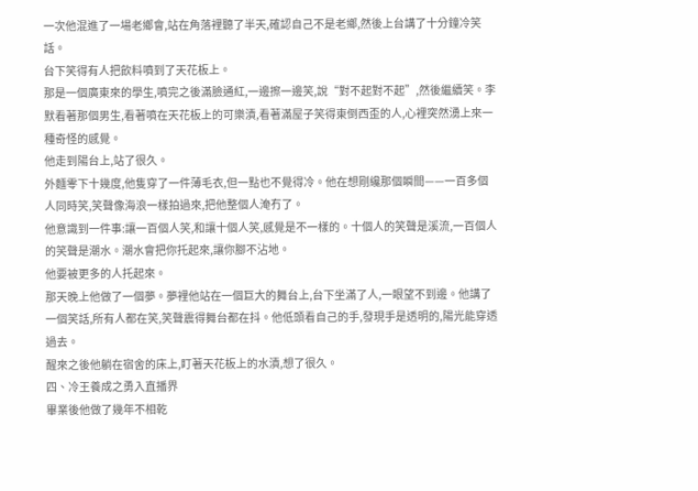一次他混進了一場老鄉會,站在角落裡聽了半天,確認自己不是老鄉,然後上台講了十分鐘冷笑話。
台下笑得有人把飲料噴到了天花板上。
那是一個廣東來的學生,噴完之後滿臉通紅,一邊擦一邊笑,說“對不起對不起”,然後繼續笑。李默看著那個男生,看著噴在天花板上的可樂漬,看著滿屋子笑得東倒西歪的人,心裡突然湧上來一種奇怪的感覺。
他走到陽台上,站了很久。
外麵零下十幾度,他隻穿了一件薄毛衣,但一點也不覺得冷。他在想剛纔那個瞬間——一百多個人同時笑,笑聲像海浪一樣拍過來,把他整個人淹冇了。
他意識到一件事:讓一百個人笑,和讓十個人笑,感覺是不一樣的。十個人的笑聲是溪流,一百個人的笑聲是潮水。潮水會把你托起來,讓你腳不沾地。
他要被更多的人托起來。
那天晚上他做了一個夢。夢裡他站在一個巨大的舞台上,台下坐滿了人,一眼望不到邊。他講了一個笑話,所有人都在笑,笑聲震得舞台都在抖。他低頭看自己的手,發現手是透明的,陽光能穿透過去。
醒來之後他躺在宿舍的床上,盯著天花板上的水漬,想了很久。
四、冷王養成之勇入直播界
畢業後他做了幾年不相乾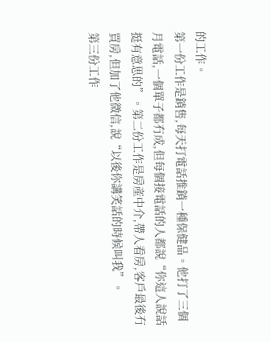的工作。
第一份工作是銷售,每天打電話推銷一種保健品。他打了三個月電話,一個單子都冇成,但每個接電話的人都說“你這人說話挺有意思的”。第二份工作是房產中介,帶人看房,客戶最後冇買房,但加了他微信,說“以後你講笑話的時候叫我”。
第三份工作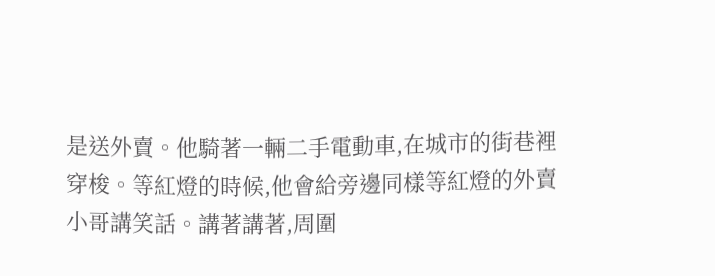是送外賣。他騎著一輛二手電動車,在城市的街巷裡穿梭。等紅燈的時候,他會給旁邊同樣等紅燈的外賣小哥講笑話。講著講著,周圍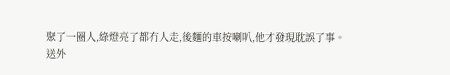聚了一圈人,綠燈亮了都冇人走,後麵的車按喇叭,他才發現耽誤了事。
送外